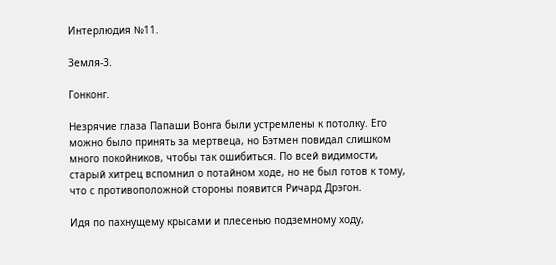Интерлюдия №11.

Земля-3.

Гонконг.

Незрячие глаза Папаши Вонга были устремлены к потолку. Его можно было принять за мертвеца, но Бэтмен повидал слишком много покойников, чтобы так ошибиться. По всей видимости, старый хитрец вспомнил о потайном ходе, но не был готов к тому, что с противоположной стороны появится Ричард Дрэгон.

Идя по пахнущему крысами и плесенью подземному ходу,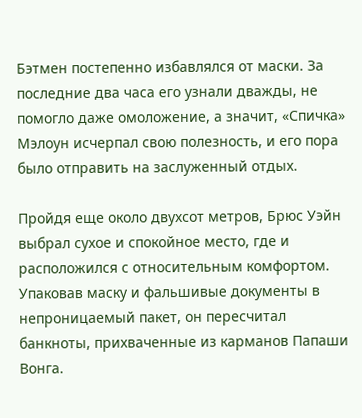Бэтмен постепенно избавлялся от маски. За последние два часа его узнали дважды, не помогло даже омоложение, а значит, «Спичка» Мэлоун исчерпал свою полезность, и его пора было отправить на заслуженный отдых.

Пройдя еще около двухсот метров, Брюс Уэйн выбрал сухое и спокойное место, где и расположился с относительным комфортом. Упаковав маску и фальшивые документы в непроницаемый пакет, он пересчитал банкноты, прихваченные из карманов Папаши Вонга.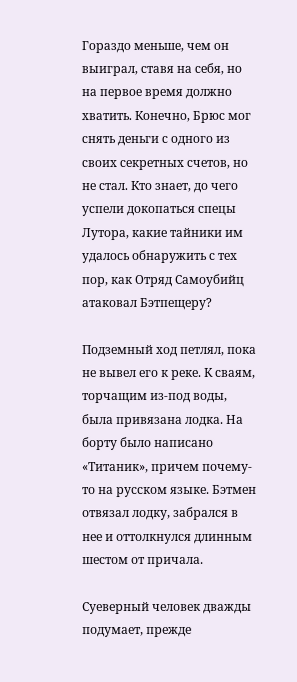Гораздо меньше, чем он выиграл, ставя на себя, но на первое время должно хватить. Конечно, Брюс мог снять деньги с одного из своих секретных счетов, но не стал. Кто знает, до чего успели докопаться спецы Лутора, какие тайники им удалось обнаружить с тех пор, как Отряд Самоубийц атаковал Бэтпещеру?

Подземный ход петлял, пока не вывел его к реке. К сваям, торчащим из-под воды, была привязана лодка. На борту было написано «Титаник», причем почему-то на русском языке. Бэтмен отвязал лодку, забрался в нее и оттолкнулся длинным шестом от причала.

Суеверный человек дважды подумает, прежде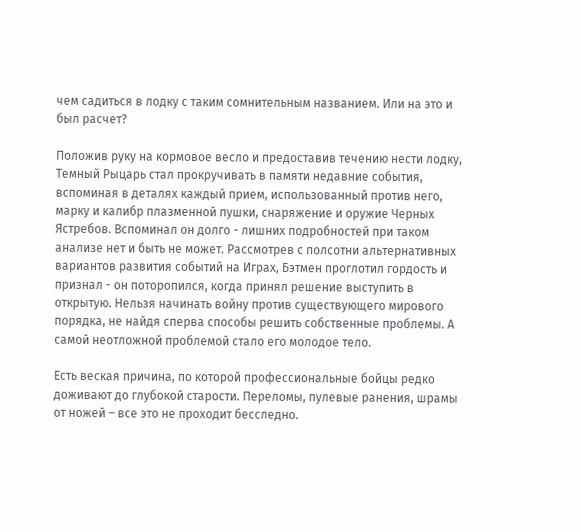чем садиться в лодку с таким сомнительным названием. Или на это и был расчет?

Положив руку на кормовое весло и предоставив течению нести лодку, Темный Рыцарь стал прокручивать в памяти недавние события, вспоминая в деталях каждый прием, использованный против него, марку и калибр плазменной пушки, снаряжение и оружие Черных Ястребов. Вспоминал он долго - лишних подробностей при таком анализе нет и быть не может. Рассмотрев с полсотни альтернативных вариантов развития событий на Играх, Бэтмен проглотил гордость и признал - он поторопился, когда принял решение выступить в открытую. Нельзя начинать войну против существующего мирового порядка, не найдя сперва способы решить собственные проблемы. А самой неотложной проблемой стало его молодое тело.

Есть веская причина, по которой профессиональные бойцы редко доживают до глубокой старости. Переломы, пулевые ранения, шрамы от ножей – все это не проходит бесследно.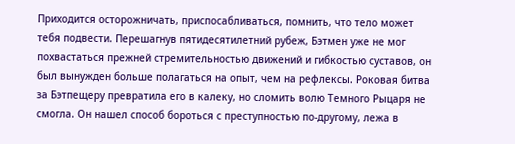Приходится осторожничать, приспосабливаться, помнить, что тело может тебя подвести. Перешагнув пятидесятилетний рубеж, Бэтмен уже не мог похвастаться прежней стремительностью движений и гибкостью суставов, он был вынужден больше полагаться на опыт, чем на рефлексы. Роковая битва за Бэтпещеру превратила его в калеку, но сломить волю Темного Рыцаря не смогла. Он нашел способ бороться с преступностью по-другому, лежа в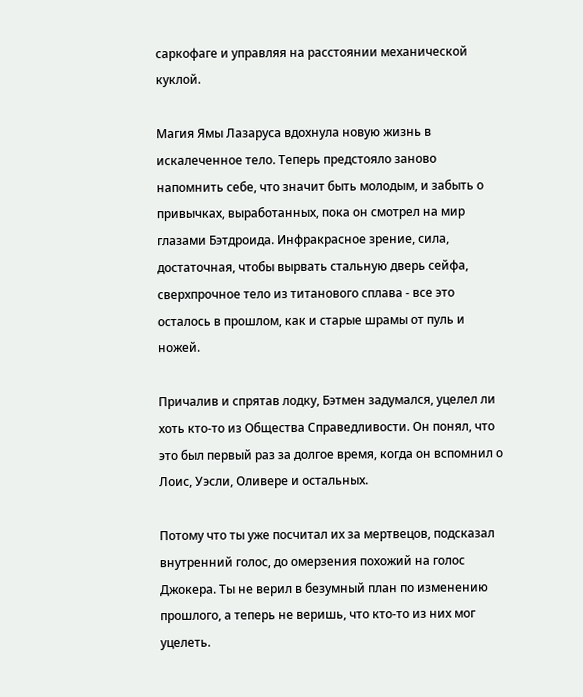саркофаге и управляя на расстоянии механической куклой.

Магия Ямы Лазаруса вдохнула новую жизнь в искалеченное тело. Теперь предстояло заново напомнить себе, что значит быть молодым, и забыть о привычках, выработанных, пока он смотрел на мир глазами Бэтдроида. Инфракрасное зрение, сила, достаточная, чтобы вырвать стальную дверь сейфа, сверхпрочное тело из титанового сплава - все это осталось в прошлом, как и старые шрамы от пуль и ножей.

Причалив и спрятав лодку, Бэтмен задумался, уцелел ли хоть кто-то из Общества Справедливости. Он понял, что это был первый раз за долгое время, когда он вспомнил о Лоис, Уэсли, Оливере и остальных.

Потому что ты уже посчитал их за мертвецов, подсказал внутренний голос, до омерзения похожий на голос Джокера. Ты не верил в безумный план по изменению прошлого, а теперь не веришь, что кто-то из них мог уцелеть.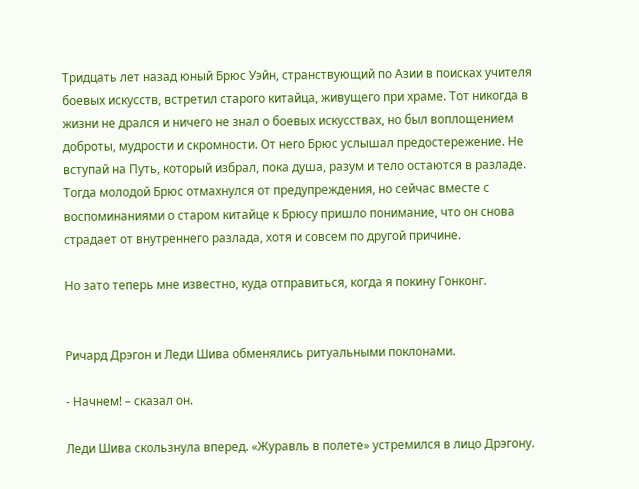Тридцать лет назад юный Брюс Уэйн, странствующий по Азии в поисках учителя боевых искусств, встретил старого китайца, живущего при храме. Тот никогда в жизни не дрался и ничего не знал о боевых искусствах, но был воплощением доброты, мудрости и скромности. От него Брюс услышал предостережение. Не вступай на Путь, который избрал, пока душа, разум и тело остаются в разладе. Тогда молодой Брюс отмахнулся от предупреждения, но сейчас вместе с воспоминаниями о старом китайце к Брюсу пришло понимание, что он снова страдает от внутреннего разлада, хотя и совсем по другой причине.

Но зато теперь мне известно, куда отправиться, когда я покину Гонконг.


Ричард Дрэгон и Леди Шива обменялись ритуальными поклонами.

- Начнем! – сказал он.

Леди Шива скользнула вперед. «Журавль в полете» устремился в лицо Дрэгону.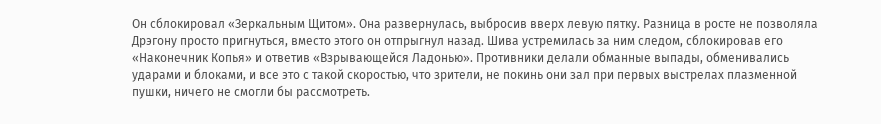Он сблокировал «Зеркальным Щитом». Она развернулась, выбросив вверх левую пятку. Разница в росте не позволяла Дрэгону просто пригнуться, вместо этого он отпрыгнул назад. Шива устремилась за ним следом, сблокировав его «Наконечник Копья» и ответив «Взрывающейся Ладонью». Противники делали обманные выпады, обменивались ударами и блоками, и все это с такой скоростью, что зрители, не покинь они зал при первых выстрелах плазменной пушки, ничего не смогли бы рассмотреть.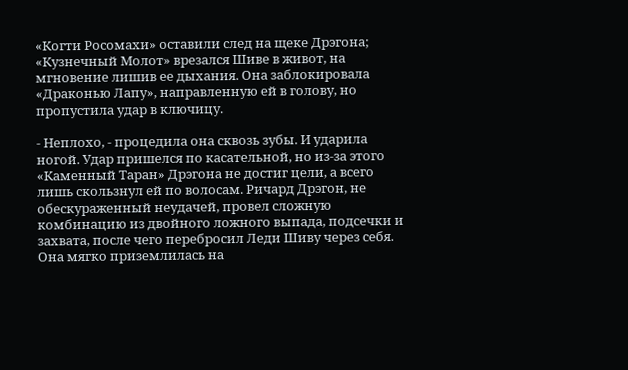«Когти Росомахи» оставили след на щеке Дрэгона; «Кузнечный Молот» врезался Шиве в живот, на мгновение лишив ее дыхания. Она заблокировала «Драконью Лапу», направленную ей в голову, но пропустила удар в ключицу.

- Неплохо, - процедила она сквозь зубы. И ударила ногой. Удар пришелся по касательной, но из-за этого «Каменный Таран» Дрэгона не достиг цели, а всего лишь скользнул ей по волосам. Ричард Дрэгон, не обескураженный неудачей, провел сложную комбинацию из двойного ложного выпада, подсечки и захвата, после чего перебросил Леди Шиву через себя. Она мягко приземлилась на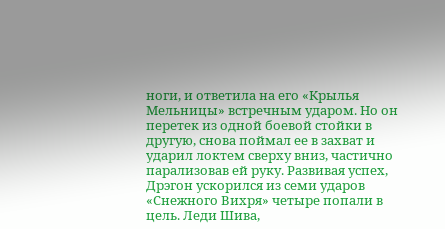ноги, и ответила на его «Крылья Мельницы» встречным ударом. Но он перетек из одной боевой стойки в другую, снова поймал ее в захват и ударил локтем сверху вниз, частично парализовав ей руку. Развивая успех, Дрэгон ускорился из семи ударов «Снежного Вихря» четыре попали в цель. Леди Шива,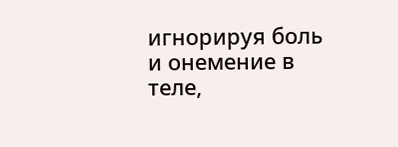игнорируя боль и онемение в теле,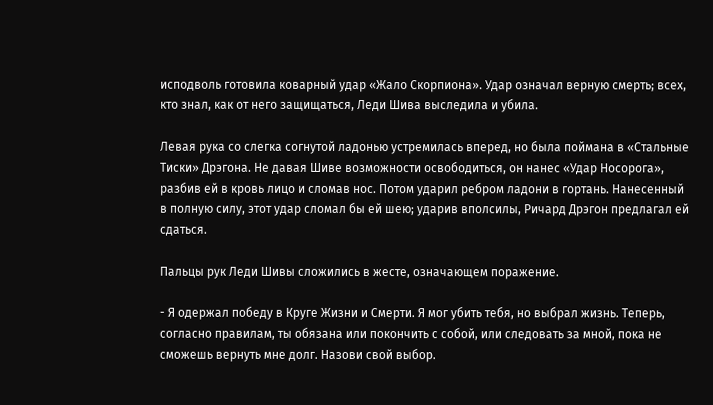исподволь готовила коварный удар «Жало Скорпиона». Удар означал верную смерть; всех, кто знал, как от него защищаться, Леди Шива выследила и убила.

Левая рука со слегка согнутой ладонью устремилась вперед, но была поймана в «Стальные Тиски» Дрэгона. Не давая Шиве возможности освободиться, он нанес «Удар Носорога», разбив ей в кровь лицо и сломав нос. Потом ударил ребром ладони в гортань. Нанесенный в полную силу, этот удар сломал бы ей шею; ударив вполсилы, Ричард Дрэгон предлагал ей сдаться.

Пальцы рук Леди Шивы сложились в жесте, означающем поражение.

- Я одержал победу в Круге Жизни и Смерти. Я мог убить тебя, но выбрал жизнь. Теперь, согласно правилам, ты обязана или покончить с собой, или следовать за мной, пока не сможешь вернуть мне долг. Назови свой выбор.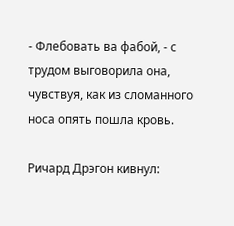- Флебовать ва фабой, - с трудом выговорила она, чувствуя, как из сломанного носа опять пошла кровь.

Ричард Дрэгон кивнул: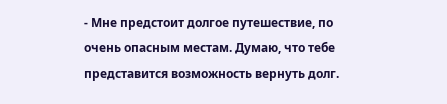- Мне предстоит долгое путешествие, по очень опасным местам. Думаю, что тебе представится возможность вернуть долг.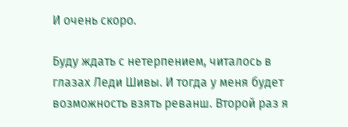И очень скоро.

Буду ждать с нетерпением, читалось в глазах Леди Шивы. И тогда у меня будет возможность взять реванш. Второй раз я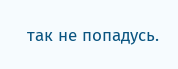так не попадусь.